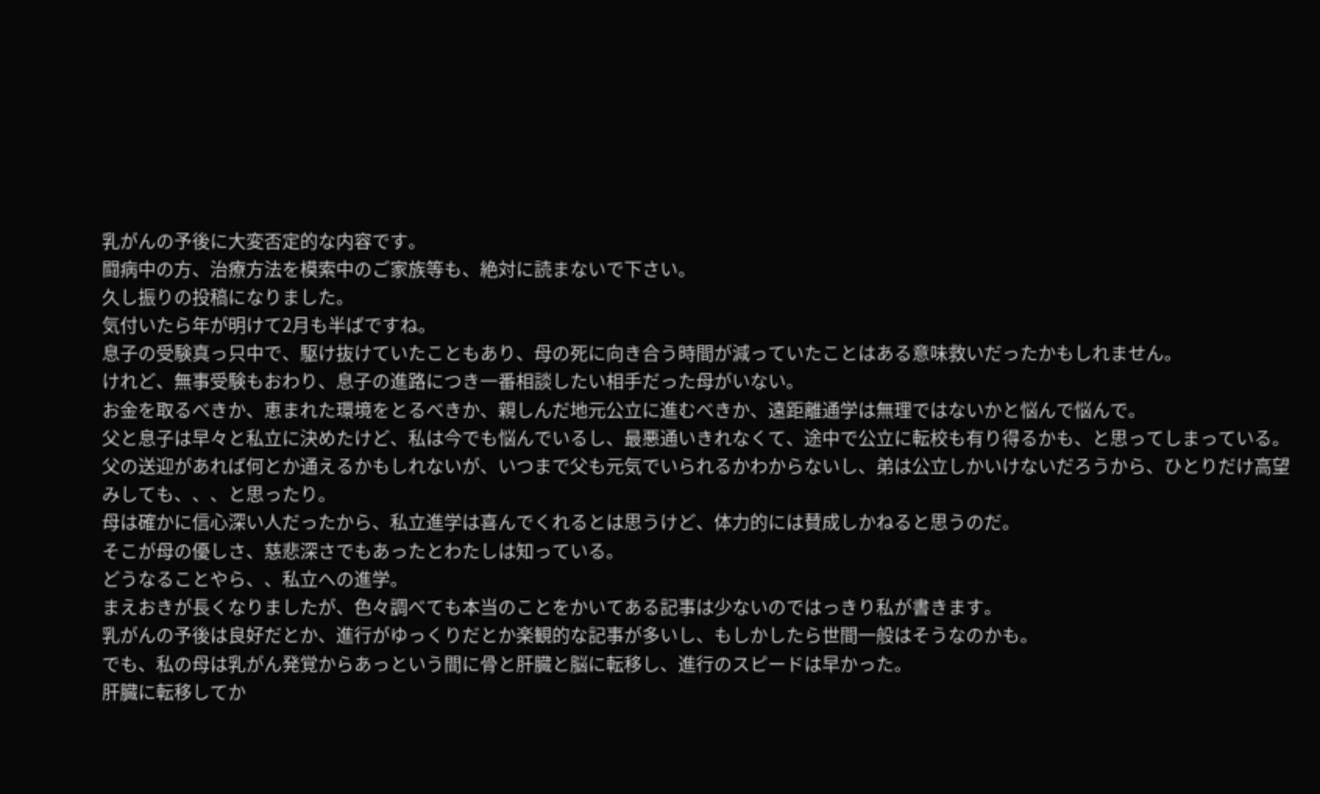乳がんの予後に大変否定的な内容です。
闘病中の方、治療方法を模索中のご家族等も、絶対に読まないで下さい。
久し振りの投稿になりました。
気付いたら年が明けて2月も半ばですね。
息子の受験真っ只中で、駆け抜けていたこともあり、母の死に向き合う時間が減っていたことはある意味救いだったかもしれません。
けれど、無事受験もおわり、息子の進路につき一番相談したい相手だった母がいない。
お金を取るべきか、恵まれた環境をとるべきか、親しんだ地元公立に進むべきか、遠距離通学は無理ではないかと悩んで悩んで。
父と息子は早々と私立に決めたけど、私は今でも悩んでいるし、最悪通いきれなくて、途中で公立に転校も有り得るかも、と思ってしまっている。
父の送迎があれば何とか通えるかもしれないが、いつまで父も元気でいられるかわからないし、弟は公立しかいけないだろうから、ひとりだけ高望みしても、、、と思ったり。
母は確かに信心深い人だったから、私立進学は喜んでくれるとは思うけど、体力的には賛成しかねると思うのだ。
そこが母の優しさ、慈悲深さでもあったとわたしは知っている。
どうなることやら、、私立への進学。
まえおきが長くなりましたが、色々調べても本当のことをかいてある記事は少ないのではっきり私が書きます。
乳がんの予後は良好だとか、進行がゆっくりだとか楽観的な記事が多いし、もしかしたら世間一般はそうなのかも。
でも、私の母は乳がん発覚からあっという間に骨と肝臓と脳に転移し、進行のスピードは早かった。
肝臓に転移してか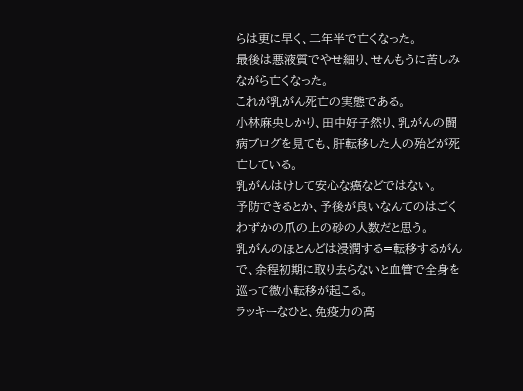らは更に早く、二年半で亡くなった。
最後は悪液質でやせ細り、せんもうに苦しみながら亡くなった。
これが乳がん死亡の実態である。
小林麻央しかり、田中好子然り、乳がんの闘病ブログを見ても、肝転移した人の殆どが死亡している。
乳がんはけして安心な癌などではない。
予防できるとか、予後が良いなんてのはごくわずかの爪の上の砂の人数だと思う。
乳がんのほとんどは浸潤する=転移するがんで、余程初期に取り去らないと血管で全身を巡って微小転移が起こる。
ラッキーなひと、免疫力の高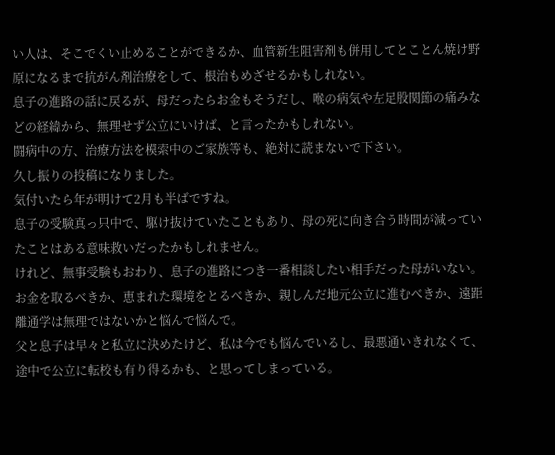い人は、そこでくい止めることができるか、血管新生阻害剤も併用してとことん焼け野原になるまで抗がん剤治療をして、根治もめざせるかもしれない。
息子の進路の話に戻るが、母だったらお金もそうだし、喉の病気や左足股関節の痛みなどの経緯から、無理せず公立にいけば、と言ったかもしれない。
闘病中の方、治療方法を模索中のご家族等も、絶対に読まないで下さい。
久し振りの投稿になりました。
気付いたら年が明けて2月も半ばですね。
息子の受験真っ只中で、駆け抜けていたこともあり、母の死に向き合う時間が減っていたことはある意味救いだったかもしれません。
けれど、無事受験もおわり、息子の進路につき一番相談したい相手だった母がいない。
お金を取るべきか、恵まれた環境をとるべきか、親しんだ地元公立に進むべきか、遠距離通学は無理ではないかと悩んで悩んで。
父と息子は早々と私立に決めたけど、私は今でも悩んでいるし、最悪通いきれなくて、途中で公立に転校も有り得るかも、と思ってしまっている。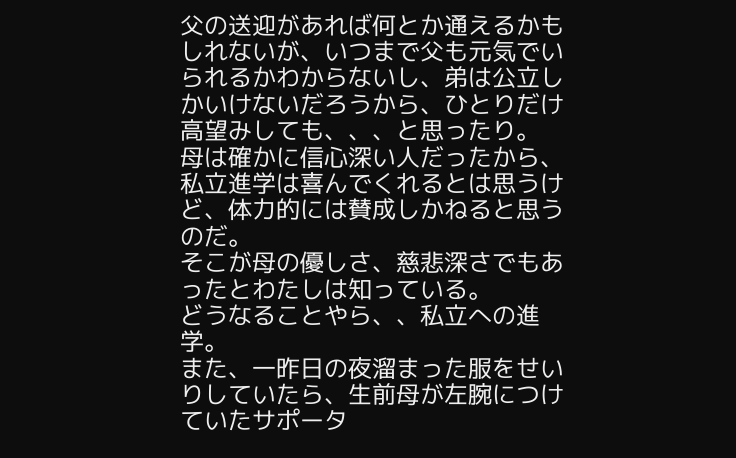父の送迎があれば何とか通えるかもしれないが、いつまで父も元気でいられるかわからないし、弟は公立しかいけないだろうから、ひとりだけ高望みしても、、、と思ったり。
母は確かに信心深い人だったから、私立進学は喜んでくれるとは思うけど、体力的には賛成しかねると思うのだ。
そこが母の優しさ、慈悲深さでもあったとわたしは知っている。
どうなることやら、、私立への進学。
また、一昨日の夜溜まった服をせいりしていたら、生前母が左腕につけていたサポータ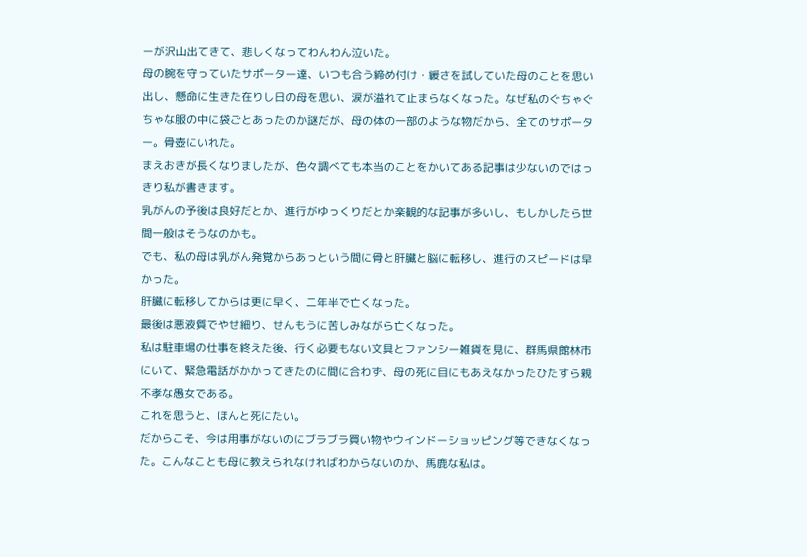ーが沢山出てきて、悲しくなってわんわん泣いた。
母の腕を守っていたサポーター達、いつも合う締め付け・緩さを試していた母のことを思い出し、懸命に生きた在りし日の母を思い、涙が溢れて止まらなくなった。なぜ私のぐちゃぐちゃな服の中に袋ごとあったのか謎だが、母の体の一部のような物だから、全てのサポーター。骨壺にいれた。
まえおきが長くなりましたが、色々調べても本当のことをかいてある記事は少ないのではっきり私が書きます。
乳がんの予後は良好だとか、進行がゆっくりだとか楽観的な記事が多いし、もしかしたら世間一般はそうなのかも。
でも、私の母は乳がん発覚からあっという間に骨と肝臓と脳に転移し、進行のスピードは早かった。
肝臓に転移してからは更に早く、二年半で亡くなった。
最後は悪液質でやせ細り、せんもうに苦しみながら亡くなった。
私は駐車場の仕事を終えた後、行く必要もない文具とファンシー雑貨を見に、群馬県館林市にいて、緊急電話がかかってきたのに間に合わず、母の死に目にもあえなかったひたすら親不孝な愚女である。
これを思うと、ほんと死にたい。
だからこそ、今は用事がないのにブラブラ買い物やウインドーショッピング等できなくなった。こんなことも母に教えられなければわからないのか、馬鹿な私は。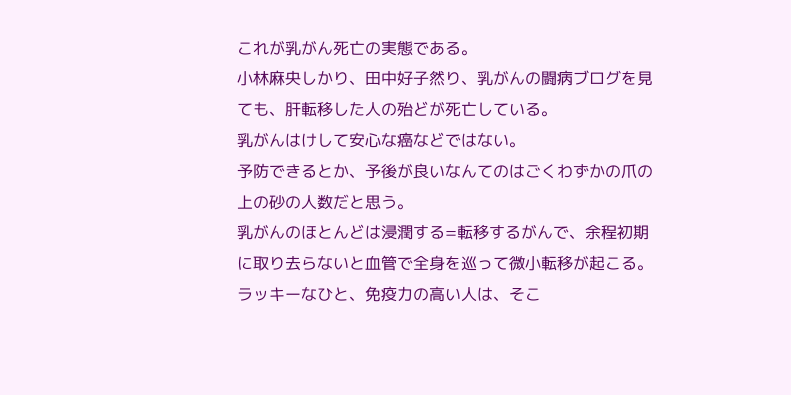これが乳がん死亡の実態である。
小林麻央しかり、田中好子然り、乳がんの闘病ブログを見ても、肝転移した人の殆どが死亡している。
乳がんはけして安心な癌などではない。
予防できるとか、予後が良いなんてのはごくわずかの爪の上の砂の人数だと思う。
乳がんのほとんどは浸潤する=転移するがんで、余程初期に取り去らないと血管で全身を巡って微小転移が起こる。
ラッキーなひと、免疫力の高い人は、そこ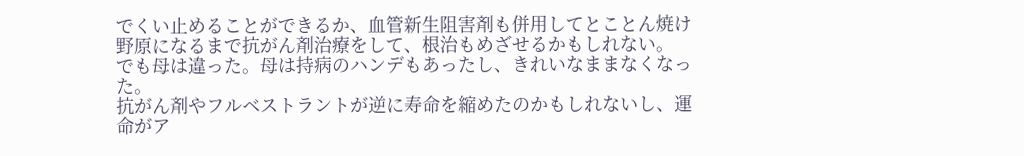でくい止めることができるか、血管新生阻害剤も併用してとことん焼け野原になるまで抗がん剤治療をして、根治もめざせるかもしれない。
でも母は違った。母は持病のハンデもあったし、きれいなままなくなった。
抗がん剤やフルベストラントが逆に寿命を縮めたのかもしれないし、運命がア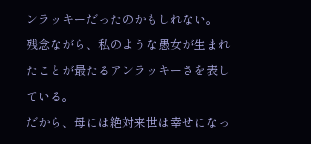ンラッキーだったのかもしれない。
残念ながら、私のような愚女が生まれたことが最たるアンラッキーさを表している。
だから、母には絶対来世は幸せになっ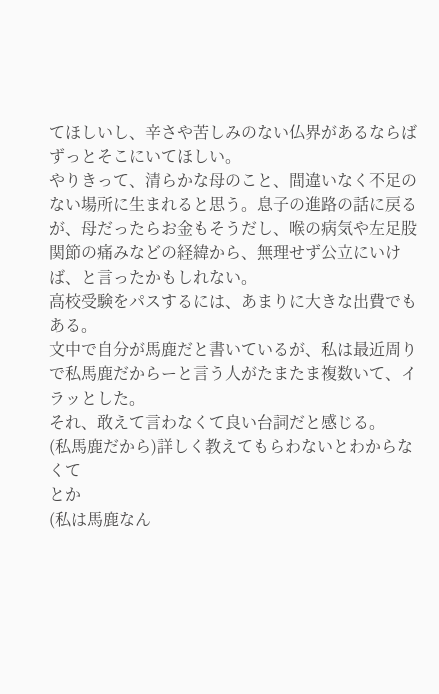てほしいし、辛さや苦しみのない仏界があるならばずっとそこにいてほしい。
やりきって、清らかな母のこと、間違いなく不足のない場所に生まれると思う。息子の進路の話に戻るが、母だったらお金もそうだし、喉の病気や左足股関節の痛みなどの経緯から、無理せず公立にいけば、と言ったかもしれない。
高校受験をパスするには、あまりに大きな出費でもある。
文中で自分が馬鹿だと書いているが、私は最近周りで私馬鹿だからーと言う人がたまたま複数いて、イラッとした。
それ、敢えて言わなくて良い台詞だと感じる。
(私馬鹿だから)詳しく教えてもらわないとわからなくて
とか
(私は馬鹿なん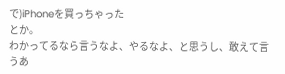で)iPhoneを買っちゃった
とか。
わかってるなら言うなよ、やるなよ、と思うし、敢えて言うあ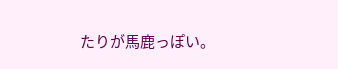たりが馬鹿っぽい。